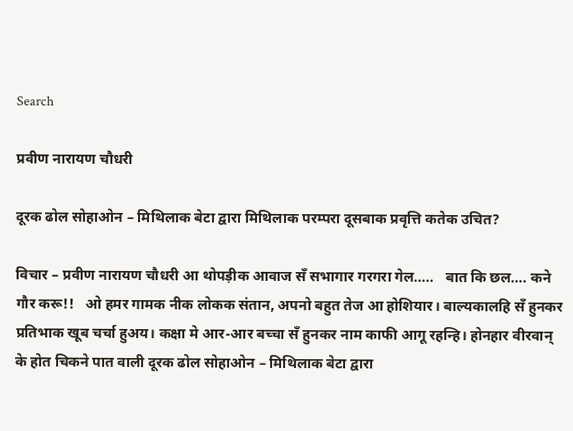Search

प्रवीण नारायण चौधरी

दूरक ढोल सोहाओन – मिथिलाक बेटा द्वारा मिथिलाक परम्परा दूसबाक प्रवृत्ति कतेक उचित?

विचार – प्रवीण नारायण चौधरी आ थोपड़ीक आवाज सँ सभागार गरगरा गेल…..   बात कि छल…. कने गौर करू!!   ओ हमर गामक नीक लोकक संतान, अपनो बहुत तेज आ होशियार। बाल्यकालहि सँ हुनकर प्रतिभाक खूब चर्चा हुअय। कक्षा मे आर-आर बच्चा सँ हुनकर नाम काफी आगू रहन्हि। होनहार वीरवान् के होत चिकने पात वाली दूरक ढोल सोहाओन – मिथिलाक बेटा द्वारा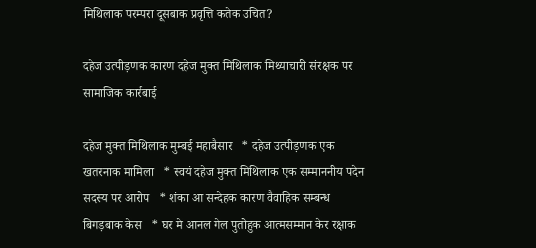मिथिलाक परम्परा दूसबाक प्रवृत्ति कतेक उचित?

दहेज उत्पीड़णक कारण दहेज मुक्त मिथिलाक मिथ्याचारी संरक्षक पर सामाजिक कार्रबाई

दहेज मुक्त मिथिलाक मुम्बई महाबैसार   * दहेज उत्पीड़णक एक खतरनाक मामिला   * स्वयं दहेज मुक्त मिथिलाक एक सम्माननीय पदेन सदस्य पर आरोप   * शंका आ सन्देहक कारण वैवाहिक सम्बन्ध बिगड़बाक केस   * घर मे आनल गेल पुतोहुक आत्मसम्मान केर रक्षाक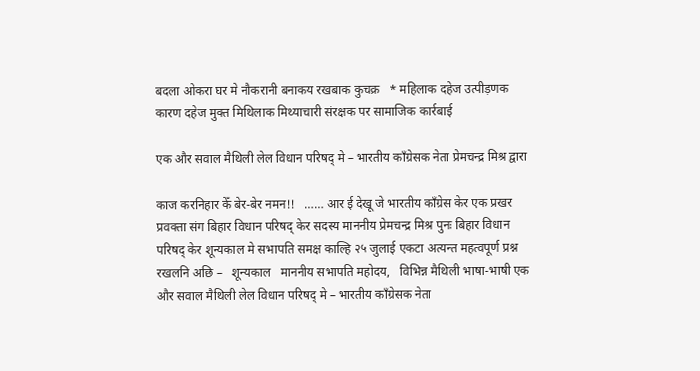बदला ओकरा घर मे नौकरानी बनाकय रखबाक कुचक्र   * महिलाक दहेज उत्पीड़णक कारण दहेज मुक्त मिथिलाक मिथ्याचारी संरक्षक पर सामाजिक कार्रबाई

एक और सवाल मैथिली लेल विधान परिषद् मे – भारतीय काँग्रेसक नेता प्रेमचन्द्र मिश्र द्वारा

काज करनिहार केँ बेर-बेर नमन!!   …… आर ई देखू जे भारतीय काँग्रेस केर एक प्रखर प्रवक्ता संग बिहार विधान परिषद् केर सदस्य माननीय प्रेमचन्द्र मिश्र पुनः बिहार विधान परिषद् केर शून्यकाल मे सभापति समक्ष काल्हि २५ जुलाई एकटा अत्यन्त महत्वपूर्ण प्रश्न रखलनि अछि –   शून्यकाल   माननीय सभापति महोदय,   विभिन्न मैथिली भाषा-भाषी एक और सवाल मैथिली लेल विधान परिषद् मे – भारतीय काँग्रेसक नेता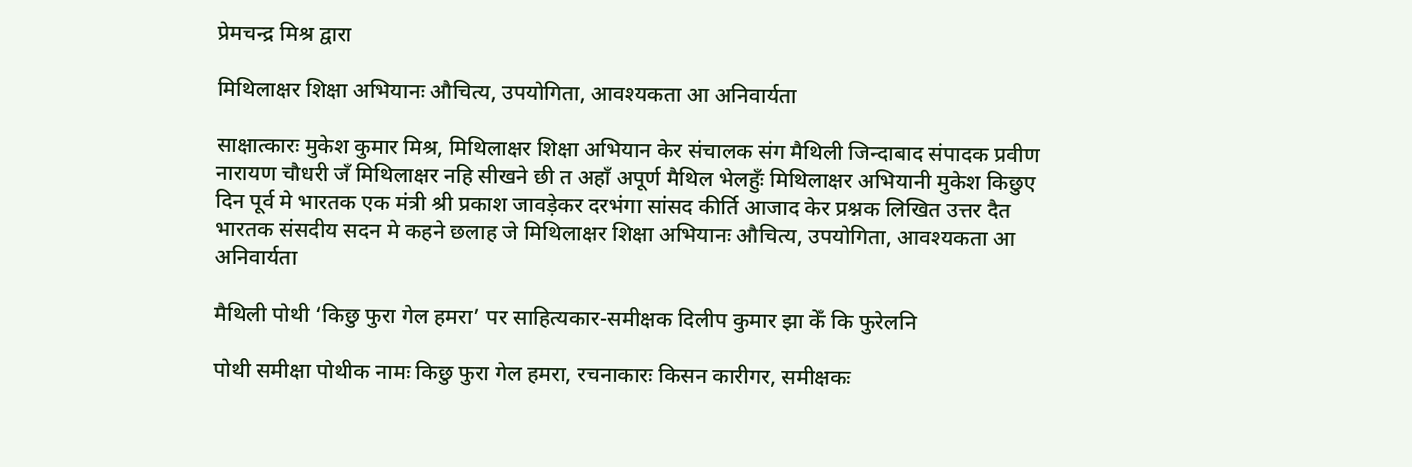प्रेमचन्द्र मिश्र द्वारा

मिथिलाक्षर शिक्षा अभियानः औचित्य, उपयोगिता, आवश्यकता आ अनिवार्यता

साक्षात्कारः मुकेश कुमार मिश्र, मिथिलाक्षर शिक्षा अभियान केर संचालक संग मैथिली जिन्दाबाद संपादक प्रवीण नारायण चौधरी जँ मिथिलाक्षर नहि सीखने छी त अहाँ अपूर्ण मैथिल भेलहुँः मिथिलाक्षर अभियानी मुकेश किछुए दिन पूर्व मे भारतक एक मंत्री श्री प्रकाश जावड़ेकर दरभंगा सांसद कीर्ति आजाद केर प्रश्नक लिखित उत्तर दैत भारतक संसदीय सदन मे कहने छलाह जे मिथिलाक्षर शिक्षा अभियानः औचित्य, उपयोगिता, आवश्यकता आ अनिवार्यता

मैथिली पोथी ‘किछु फुरा गेल हमरा’ पर साहित्यकार-समीक्षक दिलीप कुमार झा केँ कि फुरेलनि

पोथी समीक्षा पोथीक नामः किछु फुरा गेल हमरा, रचनाकारः किसन कारीगर, समीक्षकः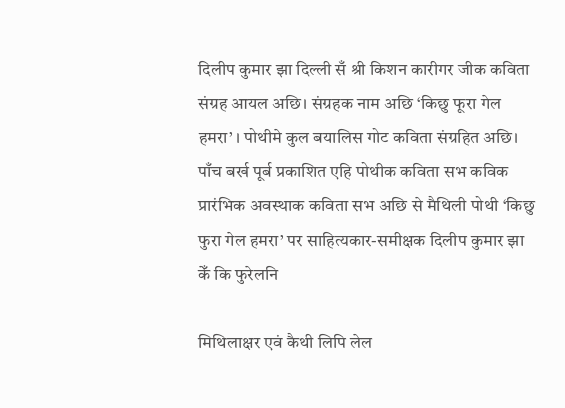दिलीप कुमार झा दिल्ली सँ श्री किशन कारीगर जीक कविता संग्रह आयल अछि। संग्रहक नाम अछि ‘किछु फूरा गेल हमरा’ । पोथीमे कुल बयालिस गोट कविता संग्रहित अछि। पाँच बर्ख पूर्ब प्रकाशित एहि पोथीक कविता सभ कविक प्रारंभिक अवस्थाक कविता सभ अछि से मैथिली पोथी ‘किछु फुरा गेल हमरा’ पर साहित्यकार-समीक्षक दिलीप कुमार झा केँ कि फुरेलनि

मिथिलाक्षर एवं कैथी लिपि लेल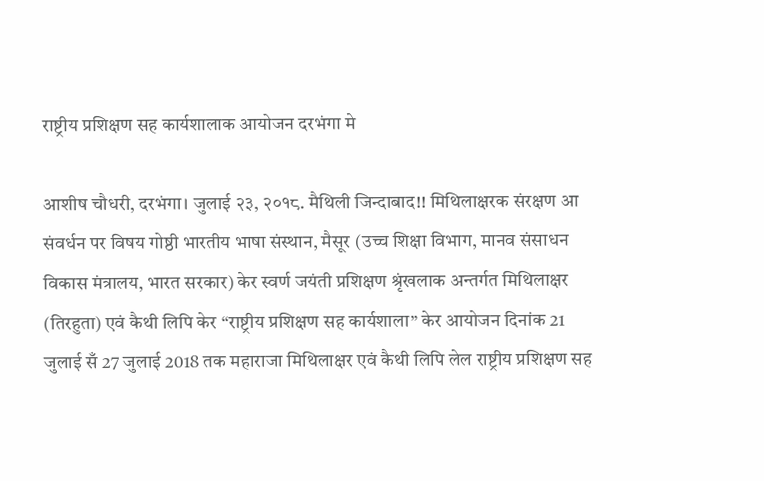राष्ट्रीय प्रशिक्षण सह कार्यशालाक आयोजन दरभंगा मे

आशीष चौधरी, दरभंगा। जुलाई २३, २०१८. मैथिली जिन्दाबाद!! मिथिलाक्षरक संरक्षण आ संवर्धन पर विषय गोष्ठी भारतीय भाषा संस्थान, मैसूर (उच्च शिक्षा विभाग, मानव संसाधन विकास मंत्रालय, भारत सरकार) केर स्वर्ण जयंती प्रशिक्षण श्रृंखलाक अन्तर्गत मिथिलाक्षर (तिरहुता) एवं कैथी लिपि केर “राष्ट्रीय प्रशिक्षण सह कार्यशाला” केर आयोजन दिनांक 21 जुलाई सँ 27 जुलाई 2018 तक महाराजा मिथिलाक्षर एवं कैथी लिपि लेल राष्ट्रीय प्रशिक्षण सह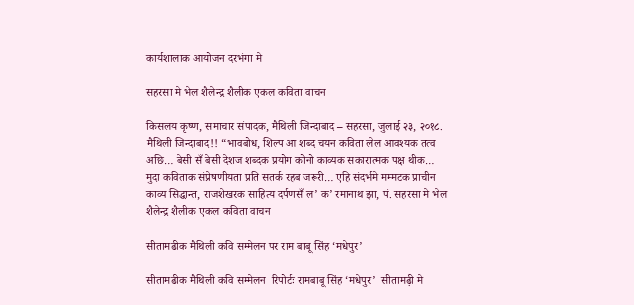कार्यशालाक आयोजन दरभंगा मे

सहरसा मे भेल शैलेन्द्र शैलीक एकल कविता वाचन

किसलय कृष्ण, समाचार संपादक, मैथिली जिन्दाबाद – सहरसा, जुलाई २३, २०१८. मैथिली जिन्दाबाद!! “भावबोध, शिल्प आ शब्द चयन कविता लेल आवश्यक तत्व अछि… बेसी सँ बेसी देशज शब्दक प्रयोग कोनो काव्यक सकारात्मक पक्ष थीक… मुदा कविताक संप्रेषणीयता प्रति सतर्क रहब जरूरी… एहि संदर्भमे मम्मटक प्राचीन काव्य सिद्धान्त, राजशेखरक साहित्य दर्पणसँ ल’ क’ रमानाथ झा, पं. सहरसा मे भेल शैलेन्द्र शैलीक एकल कविता वाचन

सीतामढीक मैथिली कवि सम्मेलन पर राम बाबू सिंह ‘मधेपुर’

सीतामढीक मैथिली कवि सम्मेलन  रिपोर्टः रामबाबू सिंह ‘मधेपुर’  सीतामढ़ी मे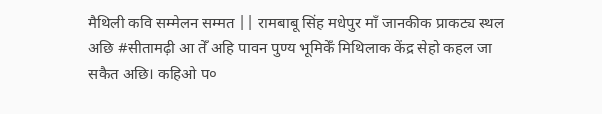मैथिली कवि सम्मेलन सम्मत || रामबाबू सिंह मधेपुर माँ जानकीक प्राकट्य स्थल अछि #सीतामढ़ी आ तेँ अहि पावन पुण्य भूमिकेँ मिथिलाक केंद्र सेहो कहल जा सकैत अछि। कहिओ प०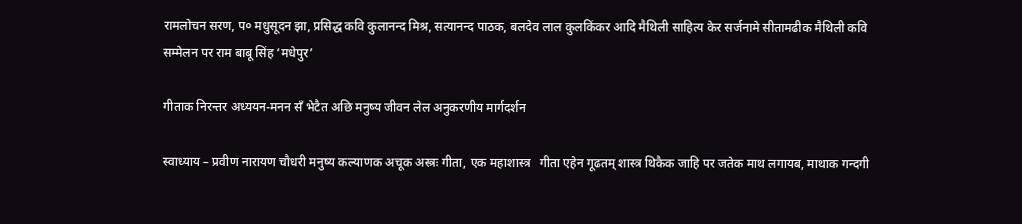रामलोचन सरण, प० मधुसूदन झा, प्रसिद्ध कवि कुलानन्द मिश्र, सत्यानन्द पाठक, बलदेव लाल कुलकिंकर आदि मैथिली साहित्य केर सर्जनामे सीतामढीक मैथिली कवि सम्मेलन पर राम बाबू सिंह ‘मधेपुर’

गीताक निरन्तर अध्ययन-मनन सँ भेटैत अछि मनुष्य जीवन लेल अनुकरणीय मार्गदर्शन

स्वाध्याय – प्रवीण नारायण चौधरी मनुष्य कल्याणक अचूक अस्त्रः गीता, एक महाशास्त्र   गीता एहेन गूढतम् शास्त्र थिकैक जाहि पर जतेक माथ लगायब, माथाक गन्दगी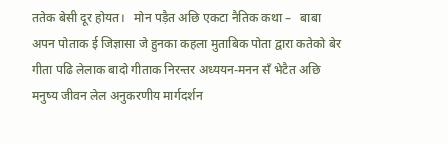ततेक बेसी दूर होयत।   मोन पड़ैत अछि एकटा नैतिक कथा –   बाबा अपन पोताक ई जिज्ञासा जे हुनका कहला मुताबिक पोता द्वारा कतेको बेर गीता पढि लेलाक बादो गीताक निरन्तर अध्ययन-मनन सँ भेटैत अछि मनुष्य जीवन लेल अनुकरणीय मार्गदर्शन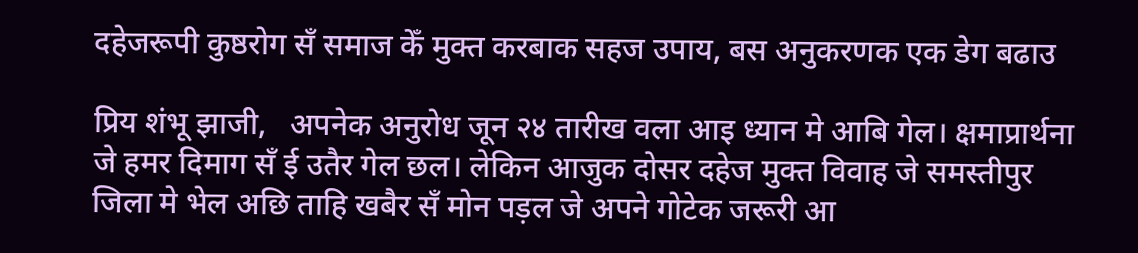दहेजरूपी कुष्ठरोग सँ समाज केँ मुक्त करबाक सहज उपाय, बस अनुकरणक एक डेग बढाउ

प्रिय शंभू झाजी,   अपनेक अनुरोध जून २४ तारीख वला आइ ध्यान मे आबि गेल। क्षमाप्रार्थना जे हमर दिमाग सँ ई उतैर गेल छल। लेकिन आजुक दोसर दहेज मुक्त विवाह जे समस्तीपुर जिला मे भेल अछि ताहि खबैर सँ मोन पड़ल जे अपने गोटेक जरूरी आ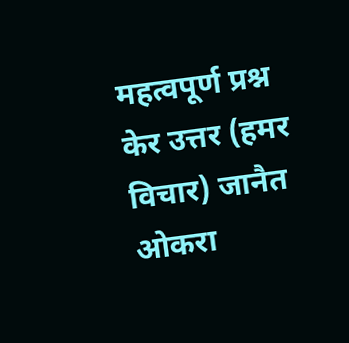महत्वपूर्ण प्रश्न केर उत्तर (हमर विचार) जानैत ओकरा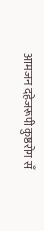आमजन दहेजरूपी कुष्ठरोग सँ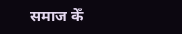समाज केँ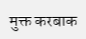मुक्त करबाक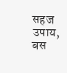सहज उपाय, बस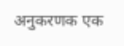अनुकरणक एक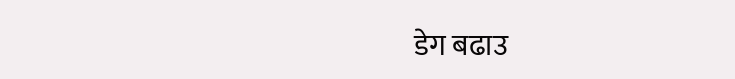डेग बढाउ